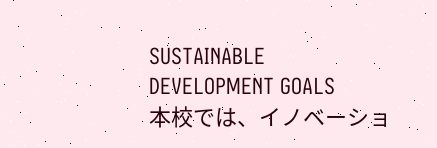SUSTAINABLE DEVELOPMENT GOALS
本校では、イノベーショ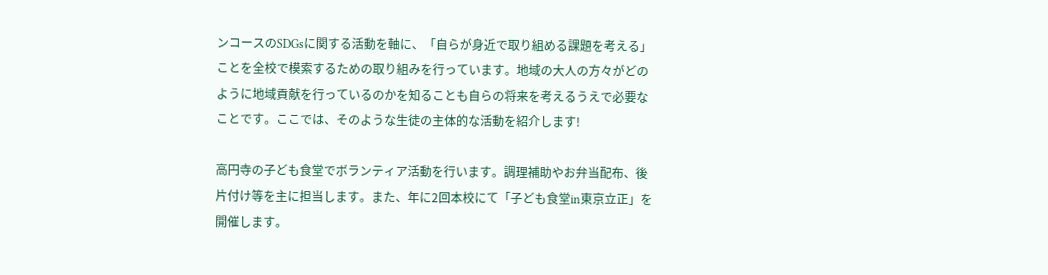ンコースのSDGsに関する活動を軸に、「自らが身近で取り組める課題を考える」ことを全校で模索するための取り組みを行っています。地域の大人の方々がどのように地域貢献を行っているのかを知ることも自らの将来を考えるうえで必要なことです。ここでは、そのような生徒の主体的な活動を紹介します!

高円寺の子ども食堂でボランティア活動を行います。調理補助やお弁当配布、後片付け等を主に担当します。また、年に2回本校にて「子ども食堂in東京立正」を開催します。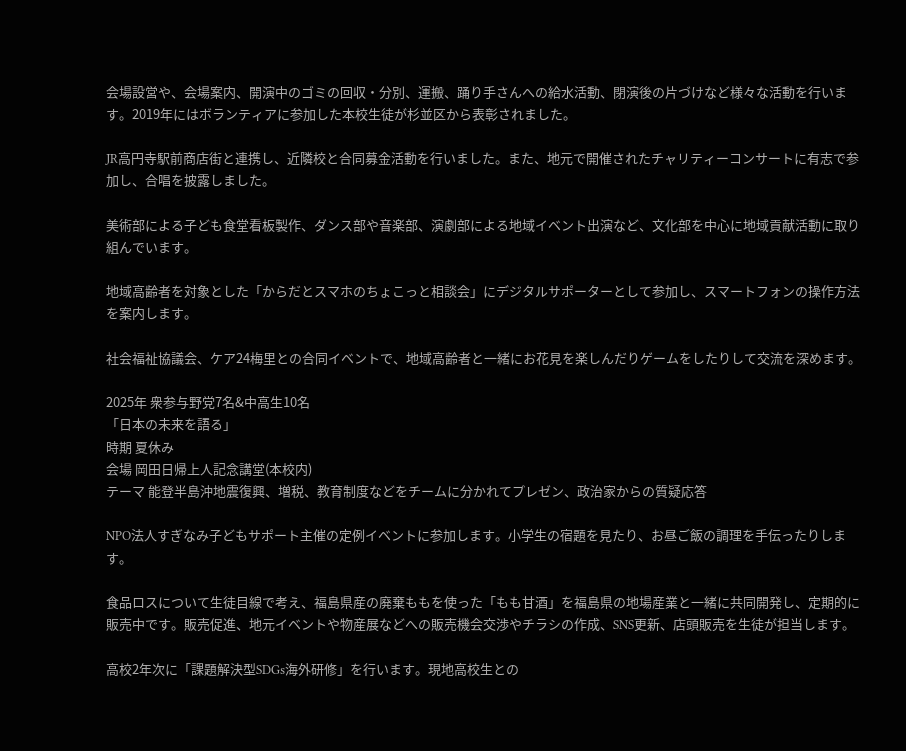会場設営や、会場案内、開演中のゴミの回収・分別、運搬、踊り手さんへの給水活動、閉演後の片づけなど様々な活動を行います。2019年にはボランティアに参加した本校生徒が杉並区から表彰されました。

JR高円寺駅前商店街と連携し、近隣校と合同募金活動を行いました。また、地元で開催されたチャリティーコンサートに有志で参加し、合唱を披露しました。

美術部による子ども食堂看板製作、ダンス部や音楽部、演劇部による地域イベント出演など、文化部を中心に地域貢献活動に取り組んでいます。

地域高齢者を対象とした「からだとスマホのちょこっと相談会」にデジタルサポーターとして参加し、スマートフォンの操作方法を案内します。

社会福祉協議会、ケア24梅里との合同イベントで、地域高齢者と一緒にお花見を楽しんだりゲームをしたりして交流を深めます。

2025年 衆参与野党7名&中高生10名
「日本の未来を語る」
時期 夏休み
会場 岡田日帰上人記念講堂(本校内)
テーマ 能登半島沖地震復興、増税、教育制度などをチームに分かれてプレゼン、政治家からの質疑応答

NPO法人すぎなみ子どもサポート主催の定例イベントに参加します。小学生の宿題を見たり、お昼ご飯の調理を手伝ったりします。

食品ロスについて生徒目線で考え、福島県産の廃棄ももを使った「もも甘酒」を福島県の地場産業と一緒に共同開発し、定期的に販売中です。販売促進、地元イベントや物産展などへの販売機会交渉やチラシの作成、SNS更新、店頭販売を生徒が担当します。

高校2年次に「課題解決型SDGs海外研修」を行います。現地高校生との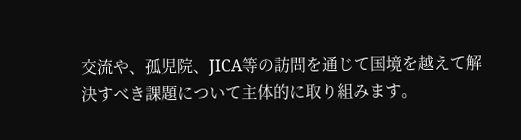交流や、孤児院、JICA等の訪問を通じて国境を越えて解決すべき課題について主体的に取り組みます。